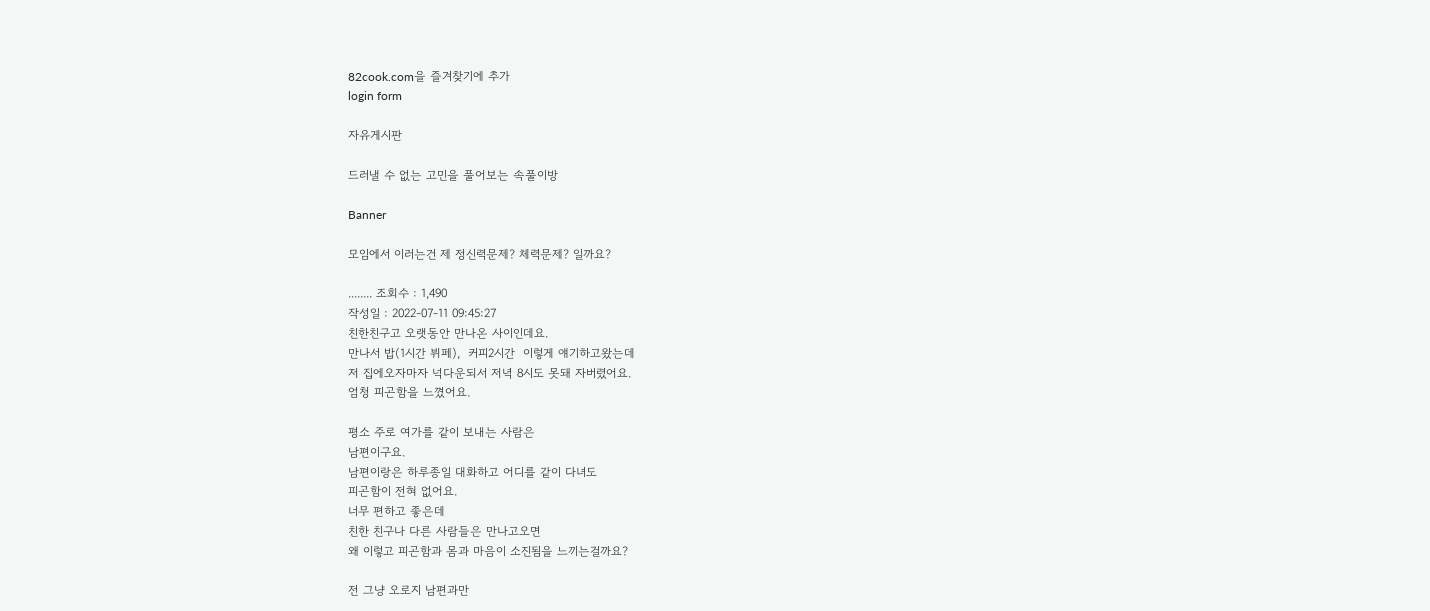82cook.com을 즐겨찾기에 추가
login form

자유게시판

드러낼 수 없는 고민을 풀어보는 속풀이방

Banner

모임에서 이러는건 제 정신력문제? 체력문제? 일까요?

........ 조회수 : 1,490
작성일 : 2022-07-11 09:45:27
친한친구고 오랫동안 만나온 사이인데요.
만나서 밥(1시간 뷔페),  커피2시간  이렇게 얘기하고왔는데
저 집에오자마자 넉다운되서 저녁 8시도 못돼 자버렸어요.
엄청 피곤함을 느꼈어요.

평소 주로 여가를 같이 보내는 사람은
남편이구요.
남편이랑은 하루종일 대화하고 어디를 같이 다녀도
피곤함이 전혀 없어요.
너무 편하고 좋은데
친한 친구나 다른 사람들은 만나고오면
왜 이렇고 피곤함과 몸과 마음이 소진됨을 느끼는걸까요?

전 그냥 오로지 남편과만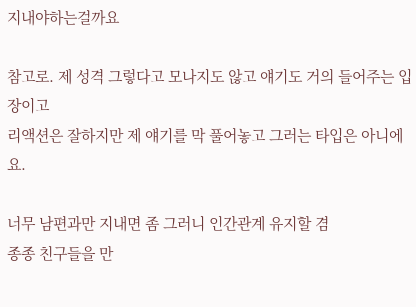지내야하는걸까요

참고로. 제 성격 그렇다고 모나지도 않고 얘기도 거의 들어주는 입장이고
리액션은 잘하지만 제 얘기를 막 풀어놓고 그러는 타입은 아니에요.

너무 남편과만 지내면 좀 그러니 인간관계 유지할 겸
종종 친구들을 만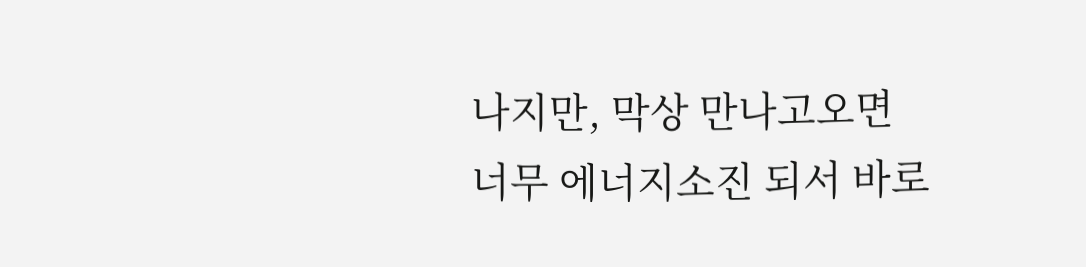나지만, 막상 만나고오면
너무 에너지소진 되서 바로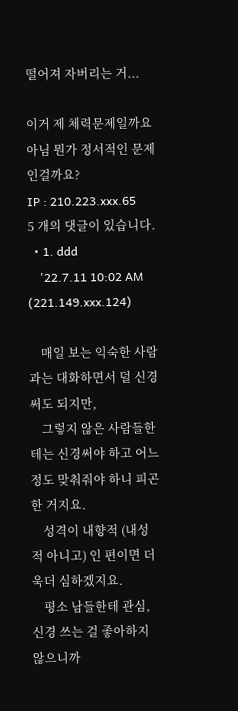떨어져 자버리는 거...

이거 제 체력문제일까요 아님 뭔가 정서적인 문제인걸까요?
IP : 210.223.xxx.65
5 개의 댓글이 있습니다.
  • 1. ddd
    '22.7.11 10:02 AM (221.149.xxx.124)

    매일 보는 익숙한 사람과는 대화하면서 덜 신경써도 되지만,
    그렇지 않은 사람들한테는 신경써야 하고 어느 정도 맞춰줘야 하니 피곤한 거지요.
    성격이 내향적 (내성적 아니고) 인 편이면 더욱더 심하겠지요.
    평소 남들한테 관심, 신경 쓰는 걸 좋아하지 않으니까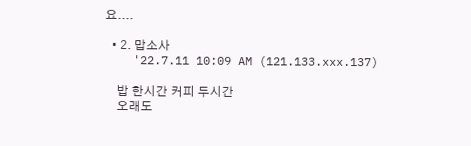요....

  • 2. 맙소사
    '22.7.11 10:09 AM (121.133.xxx.137)

    밥 한시간 커피 두시간
    오래도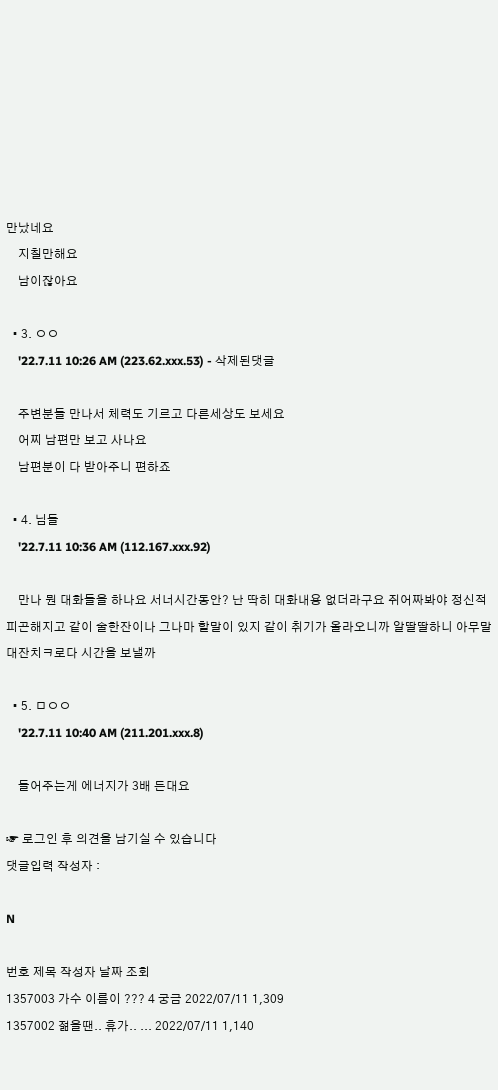만났네요
    지칠만해요
    남이잖아요

  • 3. ㅇㅇ
    '22.7.11 10:26 AM (223.62.xxx.53) - 삭제된댓글

    주변분들 만나서 체력도 기르고 다른세상도 보세요
    어찌 남편만 보고 사나요
    남편분이 다 받아주니 편하죠

  • 4. 님들
    '22.7.11 10:36 AM (112.167.xxx.92)

    만나 뭔 대화들을 하나요 서너시간동안? 난 딱히 대화내용 없더라구요 쥐어짜봐야 정신적 피곤해지고 같이 술한잔이나 그나마 할말이 있지 같이 취기가 올라오니까 알딸딸하니 아무말 대잔치ㅋ로다 시간을 보낼까

  • 5. ㅁㅇㅇ
    '22.7.11 10:40 AM (211.201.xxx.8)

    들어주는게 에너지가 3배 든대요

☞ 로그인 후 의견을 남기실 수 있습니다
댓글입력 작성자 :

N

번호 제목 작성자 날짜 조회
1357003 가수 이름이 ??? 4 궁금 2022/07/11 1,309
1357002 젊을땐.. 휴가.. ... 2022/07/11 1,140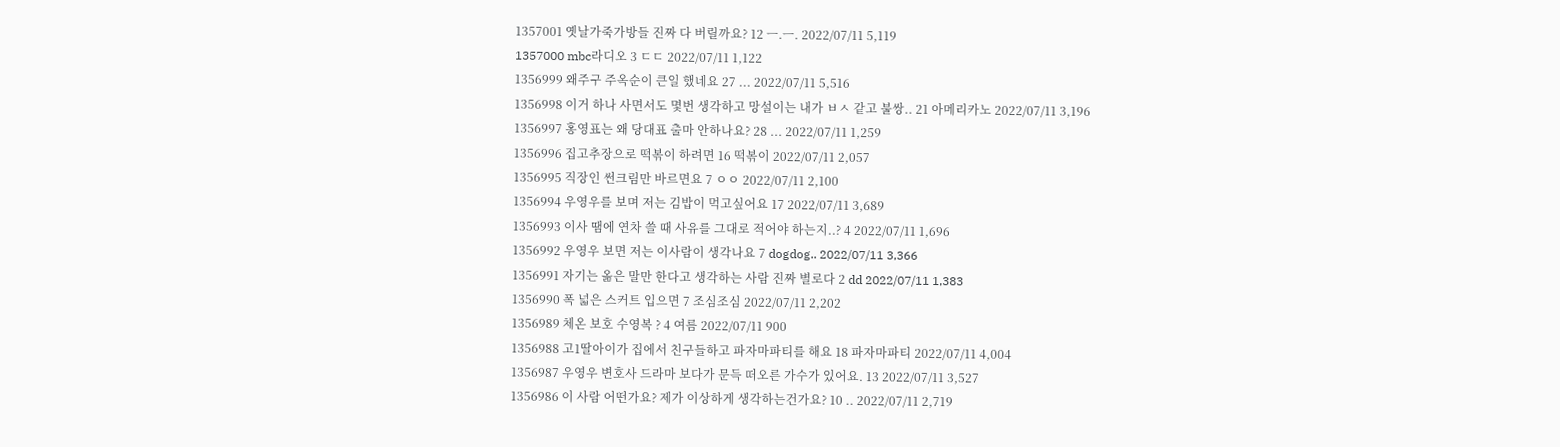1357001 옛날가죽가방들 진짜 다 버릴까요? 12 ㅡ.ㅡ. 2022/07/11 5,119
1357000 mbc라디오 3 ㄷㄷ 2022/07/11 1,122
1356999 왜주구 주옥순이 큰일 했네요 27 ... 2022/07/11 5,516
1356998 이거 하나 사면서도 몇번 생각하고 망설이는 내가 ㅂㅅ 같고 불쌍.. 21 아메리카노 2022/07/11 3,196
1356997 홍영표는 왜 당대표 출마 안하나요? 28 ... 2022/07/11 1,259
1356996 집고추장으로 떡볶이 하려면 16 떡볶이 2022/07/11 2,057
1356995 직장인 썬크림만 바르면요 7 ㅇㅇ 2022/07/11 2,100
1356994 우영우를 보며 저는 김밥이 먹고싶어요 17 2022/07/11 3,689
1356993 이사 땜에 연차 쓸 때 사유를 그대로 적어야 하는지..? 4 2022/07/11 1,696
1356992 우영우 보면 저는 이사람이 생각나요 7 dogdog.. 2022/07/11 3,366
1356991 자기는 옮은 말만 한다고 생각하는 사람 진짜 별로다 2 dd 2022/07/11 1,383
1356990 폭 넓은 스커트 입으면 7 조심조심 2022/07/11 2,202
1356989 체온 보호 수영복 ? 4 여름 2022/07/11 900
1356988 고1딸아이가 집에서 친구들하고 파자마파티를 해요 18 파자마파티 2022/07/11 4,004
1356987 우영우 변호사 드라마 보다가 문득 떠오른 가수가 있어요. 13 2022/07/11 3,527
1356986 이 사람 어떤가요? 제가 이상하게 생각하는건가요? 10 .. 2022/07/11 2,719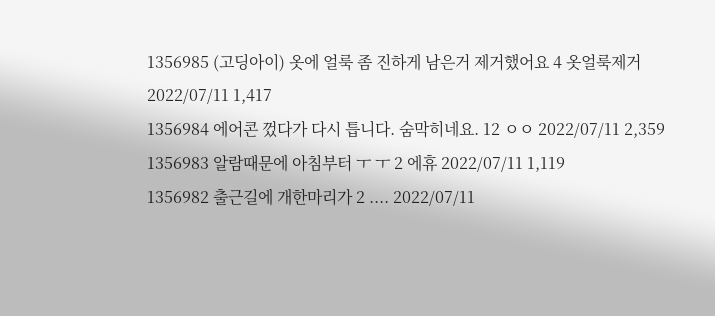1356985 (고딩아이) 옷에 얼룩 좀 진하게 남은거 제거했어요 4 옷얼룩제거 2022/07/11 1,417
1356984 에어콘 껐다가 다시 틉니다. 숨막히네요. 12 ㅇㅇ 2022/07/11 2,359
1356983 알람때문에 아침부터 ㅜ ㅜ 2 에휴 2022/07/11 1,119
1356982 출근길에 개한마리가 2 .... 2022/07/11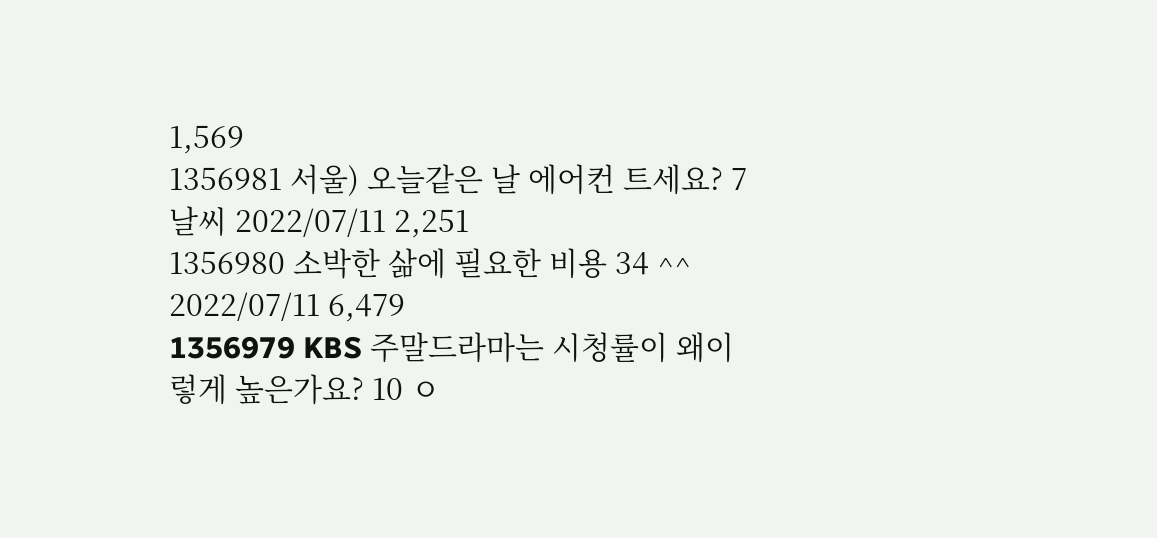1,569
1356981 서울) 오늘같은 날 에어컨 트세요? 7 날씨 2022/07/11 2,251
1356980 소박한 삶에 필요한 비용 34 ^^ 2022/07/11 6,479
1356979 KBS 주말드라마는 시청률이 왜이렇게 높은가요? 10 ㅇ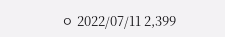ㅇ 2022/07/11 2,399